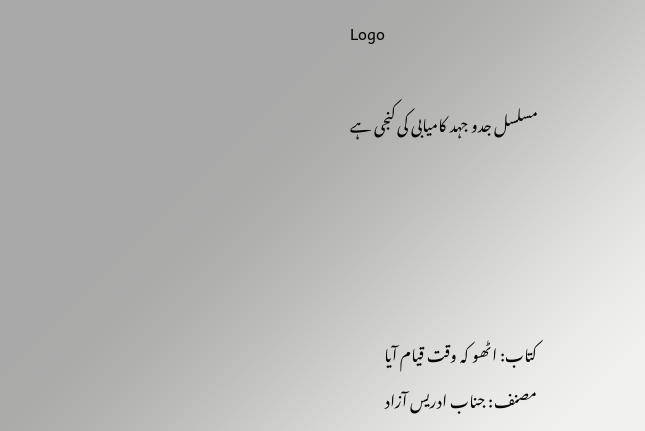Logo

مسلسل جدو جہد کامیابی کی کنجی ہے




کتاب: اٹھو کہ وقت قیام آیا
مصنف: جناب ادریس آزاد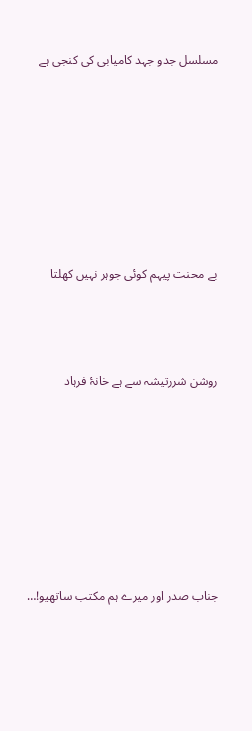مسلسل جدو جہد کامیابی کی کنجی ہے







بے محنت پیہم کوئی جوہر نہیں کھلتا



روشن شررتیشہ سے ہے خانۂ فرہاد







جناب صدر اور میرے ہم مکتب ساتھیو!…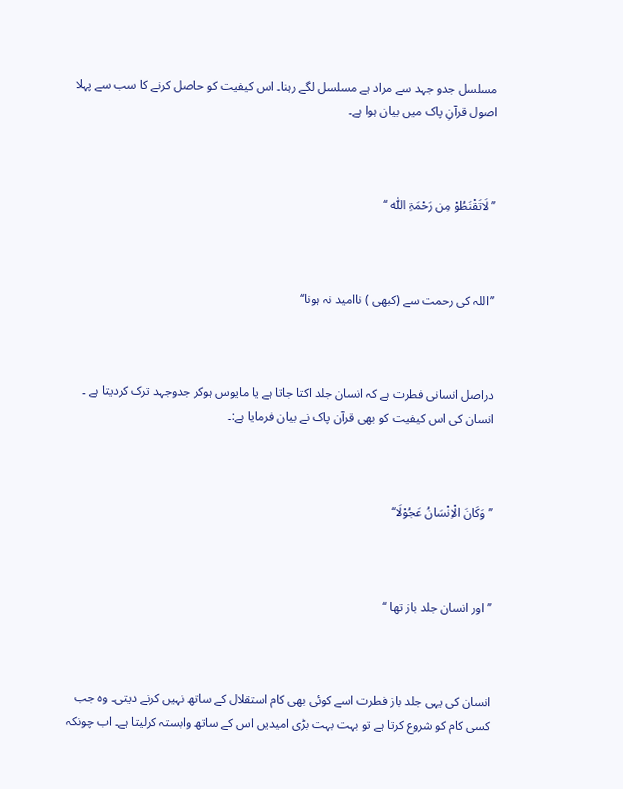مسلسل جدو جہد سے مراد ہے مسلسل لگے رہنا۔ اس کیفیت کو حاصل کرنے کا سب سے پہلا اصول قرآنِ پاک میں بیان ہوا ہے۔



’’لَاتَقْنَطُوْ مِن رَحْمَۃِ اللّٰہ ‘‘



’’اللہ کی رحمت سے (کبھی ) ناامید نہ ہونا‘‘



دراصل انسانی فطرت ہے کہ انسان جلد اکتا جاتا ہے یا مایوس ہوکر جدوجہد ترک کردیتا ہے ۔ انسان کی اس کیفیت کو بھی قرآن پاک نے بیان فرمایا ہے:۔



’’وَکَانَ الْاِنْسَانُ عَجُوْلَا‘‘



’’اور انسان جلد باز تھا ‘‘



انسان کی یہی جلد باز فطرت اسے کوئی بھی کام استقلال کے ساتھ نہیں کرنے دیتی۔ وہ جب کسی کام کو شروع کرتا ہے تو بہت بہت بڑی امیدیں اس کے ساتھ وابستہ کرلیتا ہے۔ اب چونکہ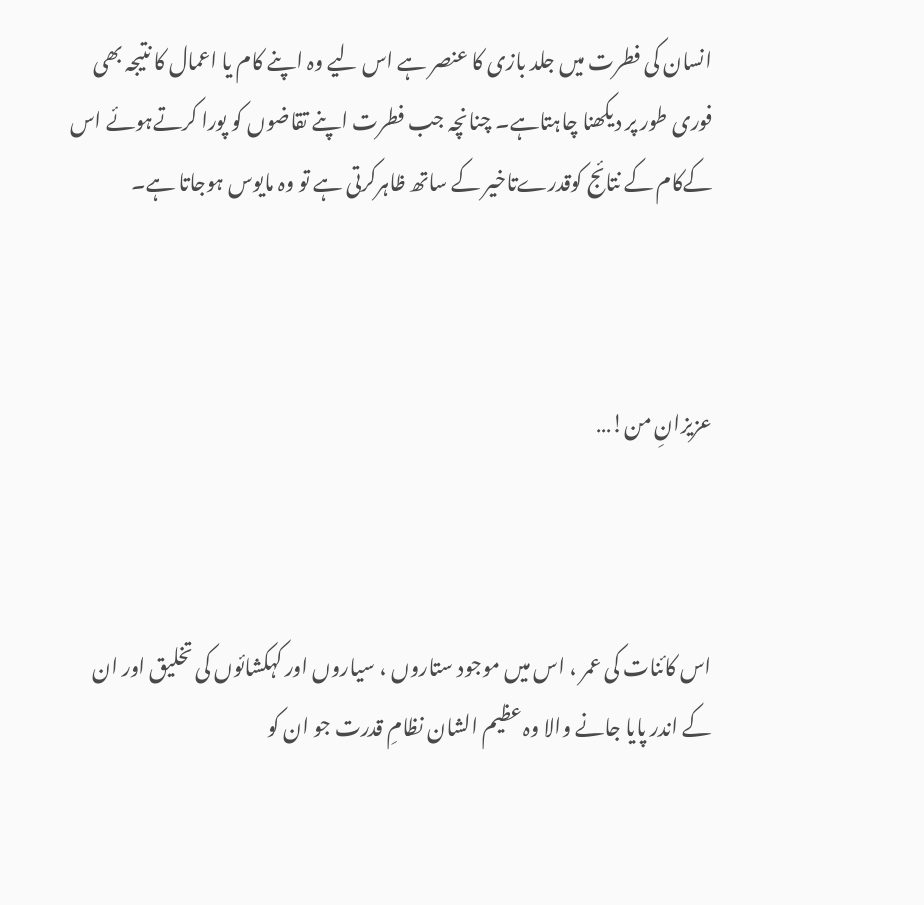انسان کی فطرت میں جلد بازی کا عنصر ہے اس لیے وہ اپنے کام یا اعمال کا نتیجہ بھی فوری طور پر دیکھنا چاہتاہے۔ چنانچہ جب فطرت اپنے تقاضوں کو پورا کرتےہوئے اس کےکام کے نتائج کوقدرےتاخیر کے ساتھ ظاہرکرتی ہے تو وہ مایوس ہوجاتا ہے۔



عزیزانِ من!…



اس کائنات کی عمر ، اس میں موجود ستاروں ، سیاروں اور کہکشائوں کی تخلیق اور ان کے اندر پایا جانے والا وہ عظیم الشان نظامِ قدرت جو ان کو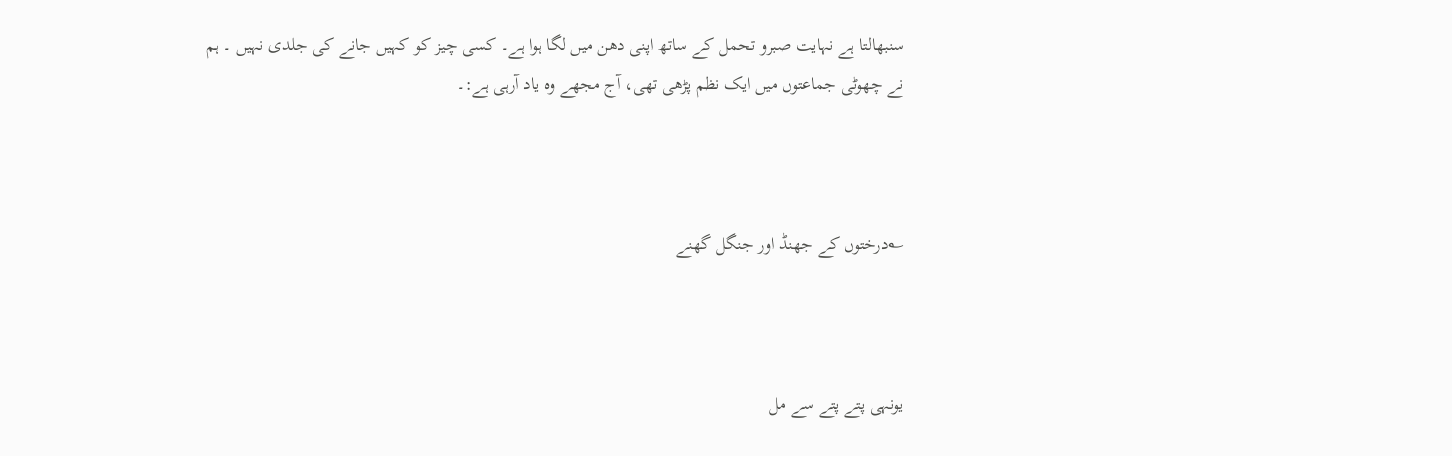سنبھالتا ہے نہایت صبرو تحمل کے ساتھ اپنی دھن میں لگا ہوا ہے۔ کسی چیز کو کہیں جانے کی جلدی نہیں ۔ ہم نے چھوٹی جماعتوں میں ایک نظم پڑھی تھی، آج مجھے وہ یاد آرہی ہے:۔



؎درختوں کے جھنڈ اور جنگل گھنے



یونہی پتے پتے سے مل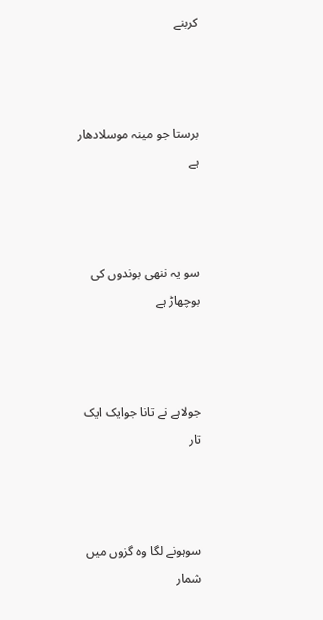کربنے



برستا جو مینہ موسلادھار ہے



سو یہ ننھی بوندوں کی بوچھاڑ ہے



جولاہے نے تانا جوایک ایک تار



سوہونے لگا وہ گزوں میں شمار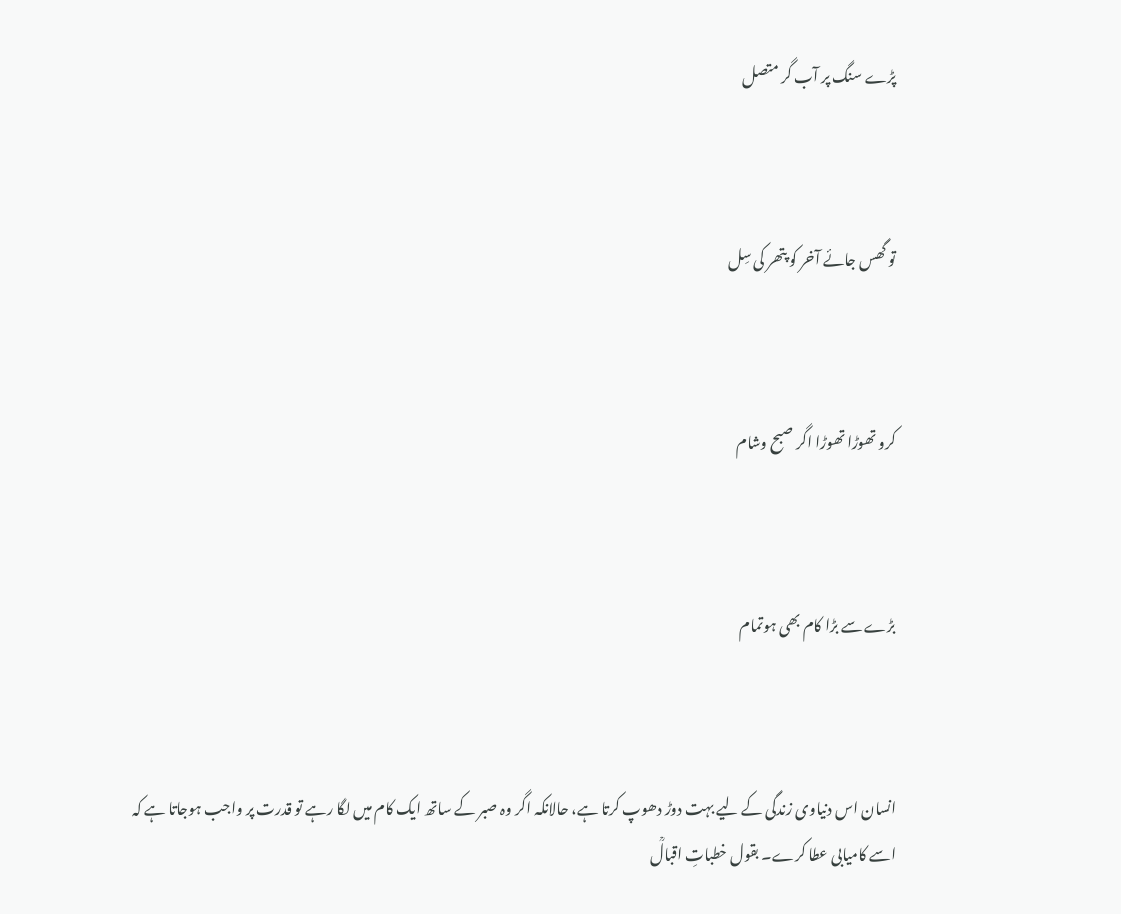پڑے سنگ پر آب گر متصل



تو گھس جائے آخر کو پتھر کی سِل



کرو تھوڑا تھوڑا اگر صبح وشام



بڑے سے بڑا کام بھی ہوتمام



انسان اس دنیاوی زندگی کے لیے بہت دوڑ دھوپ کرتا ہے، حالانکہ اگر وہ صبر کے ساتھ ایک کام میں لگا رہے تو قدرت پر واجب ہوجاتا ہے کہ اسے کامیابی عطا کرے۔ بقول خطباتِ اقبالؒ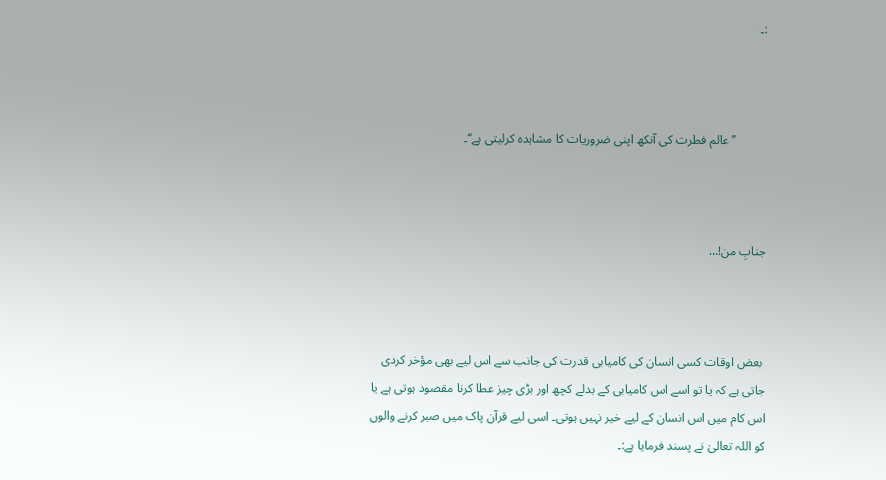:۔



          ’’عالم فطرت کی آنکھ اپنی ضروریات کا مشاہدہ کرلیتی ہے‘‘۔



جنابِ من!…



 بعض اوقات کسی انسان کی کامیابی قدرت کی جانب سے اس لیے بھی مؤخر کردی جاتی ہے کہ یا تو اسے اس کامیابی کے بدلے کچھ اور بڑی چیز عطا کرنا مقصود ہوتی ہے یا اس کام میں اس انسان کے لیے خیر نہیں ہوتی۔ اسی لیے قرآن پاک میں صبر کرنے والوں کو اللہ تعالیٰ نے پسند فرمایا ہے:۔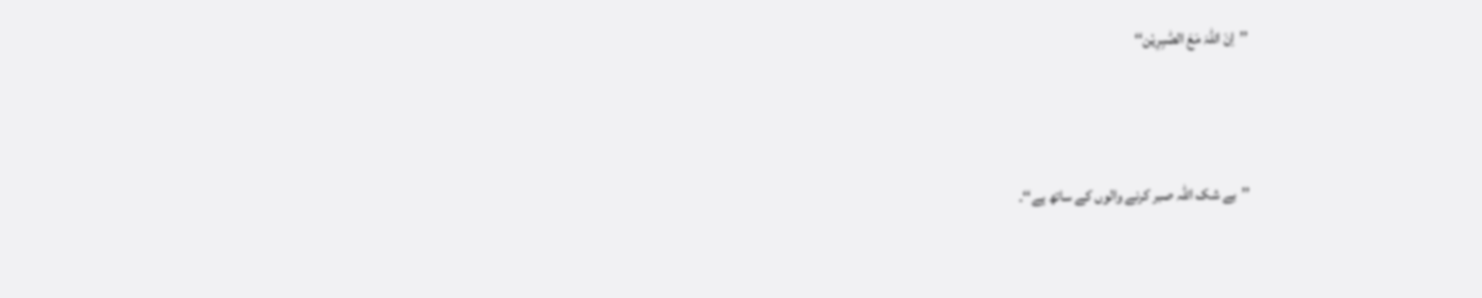’’اِنَ اللّٰہَ مَعَ الصّٰبِرِیْن‘‘



’’بے شک اللہ صبر کرنے والوں کے ساتھ ہے‘‘۔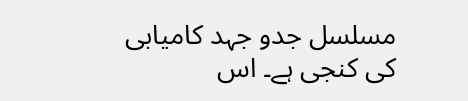مسلسل جدو جہد کامیابی کی کنجی ہے۔ اس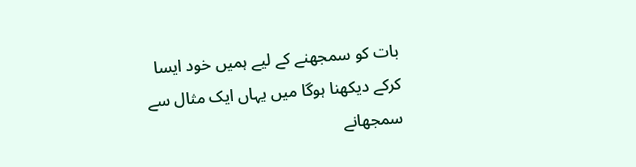بات کو سمجھنے کے لیے ہمیں خود ایسا کرکے دیکھنا ہوگا میں یہاں ایک مثال سے سمجھانے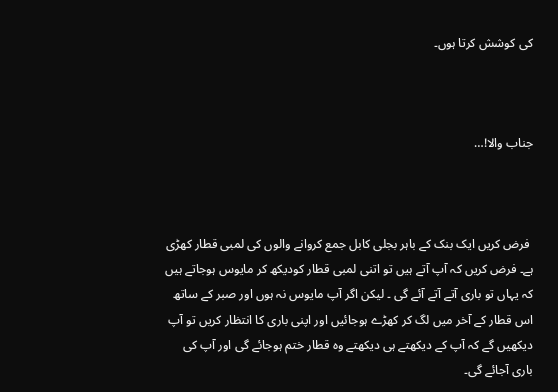کی کوشش کرتا ہوں۔



جناب والا!…



 فرض کریں ایک بنک کے باہر بجلی کابل جمع کروانے والوں کی لمبی قطار کھڑی ہے۔ فرض کریں کہ آپ آتے ہیں تو اتنی لمبی قطار کودیکھ کر مایوس ہوجاتے ہیں کہ یہاں تو باری آتے آتے آئے گی ۔ لیکن اگر آپ مایوس نہ ہوں اور صبر کے ساتھ اس قطار کے آخر میں لگ کر کھڑے ہوجائیں اور اپنی باری کا انتظار کریں تو آپ دیکھیں گے کہ آپ کے دیکھتے ہی دیکھتے وہ قطار ختم ہوجائے گی اور آپ کی باری آجائے گی۔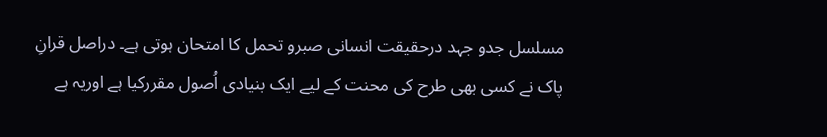مسلسل جدو جہد درحقیقت انسانی صبرو تحمل کا امتحان ہوتی ہے۔ دراصل قرانِ پاک نے کسی بھی طرح کی محنت کے لیے ایک بنیادی اُصول مقررکیا ہے اوریہ ہے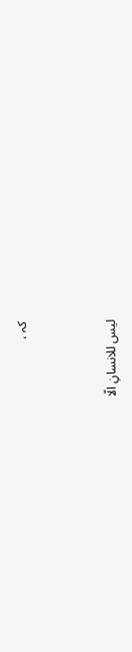کہ ،



لیس للانسانِ الّا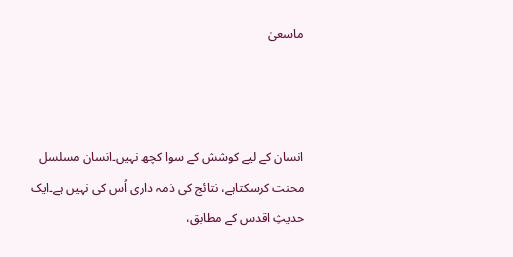ماسعیٰ



انسان کے لیے کوشش کے سوا کچھ نہیں۔انسان مسلسل محنت کرسکتاہے، نتائج کی ذمہ داری اُس کی نہیں ہے۔ایک حدیثِ اقدس کے مطابق،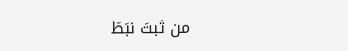من ثبتَ نبَطَ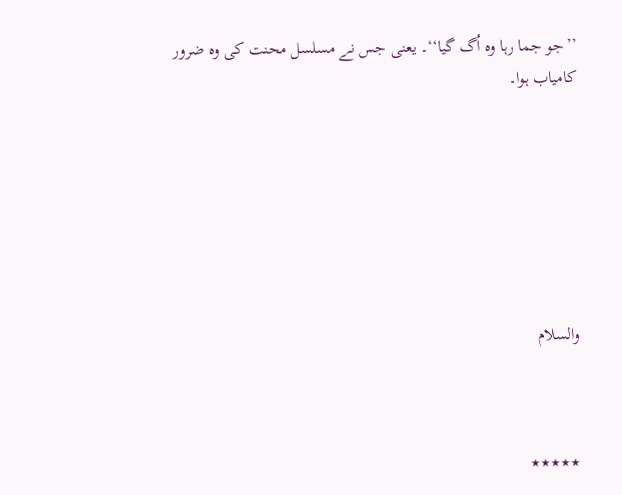’’جو جما رہا وہ اُگ گیا‘‘۔ یعنی جس نے مسلسل محنت کی وہ ضرور کامیاب ہوا۔







والسلام



٭٭٭٭٭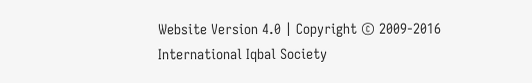Website Version 4.0 | Copyright © 2009-2016 International Iqbal Society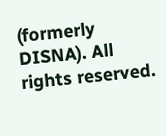(formerly DISNA). All rights reserved.